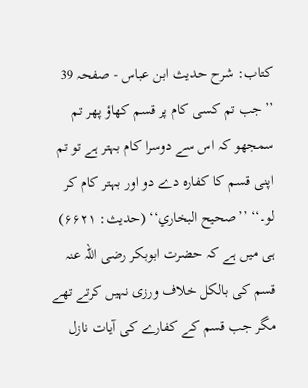کتاب: شرح حدیث ابن عباس - صفحہ 39
’’جب تم کسی کام پر قسم کھاؤ پھر تم سمجھو کہ اس سے دوسرا کام بہتر ہے تو تم اپنی قسم کا کفارہ دے دو اور بہتر کام کر لو۔‘‘ ’’صحیح البخاري‘‘ (حدیث: ۶۶۲۱) ہی میں ہے کہ حضرت ابوبکر رضی اللہ عنہ قسم کی بالکل خلاف ورزی نہیں کرتے تھے مگر جب قسم کے کفارے کی آیات نازل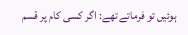ہوئیں تو فرماتے تھے: اگر کسی کام پر قسم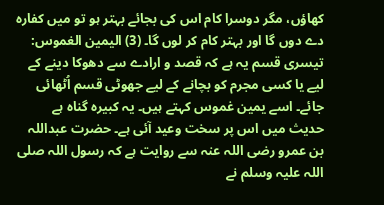کھاؤں، مگر دوسرا کام اس کی بجائے بہتر ہو تو میں کفارہ دے دوں گا اور بہتر کام کر لوں گا۔ (3) الیمین الغموس: تیسری قسم یہ ہے کہ قصد و ارادے سے دھوکا دینے کے لیے یا کسی مجرم کو بچانے کے لیے جھوٹی قسم اُٹھائی جائے۔ اسے یمین غموس کہتے ہیں۔ یہ کبیرہ گناہ ہے حدیث میں اس پر سخت وعید آئی ہے۔ حضرت عبداللہ بن عمرو رضی اللہ عنہ سے روایت ہے کہ رسول اللہ صلی اللہ علیہ وسلم نے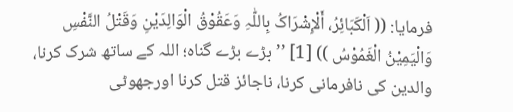فرمایا: (( اَلْکَبَائِرُ، أَلْإِشْرَاکُ بِاللّٰہِ وَعَقُوْقُ الْوَالِدَیْنِ وَقَتْلُ النَّفْسِ وَالْیَمِیْنُ الْغَمُوْسُ )) [1] ’’بڑے بڑے گناہ؛ اللہ کے ساتھ شرک کرنا، والدین کی نافرمانی کرنا، ناجائز قتل کرنا اورجھوٹی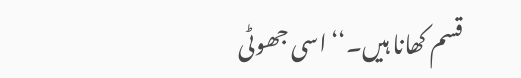قسم کھانا ہیں۔‘‘ اسی جھوٹی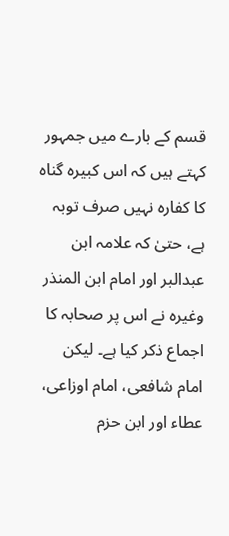قسم کے بارے میں جمہور کہتے ہیں کہ اس کبیرہ گناہ کا کفارہ نہیں صرف توبہ ہے، حتیٰ کہ علامہ ابن عبدالبر اور امام ابن المنذر وغیرہ نے اس پر صحابہ کا اجماع ذکر کیا ہے۔ لیکن امام شافعی، امام اوزاعی، عطاء اور ابن حزم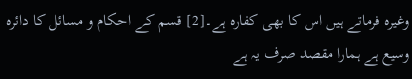وغیرہ فرماتے ہیں اس کا بھی کفارہ ہے۔[2] قسم کے احکام و مسائل کا دائرہ وسیع ہے ہمارا مقصد صرف یہ ہے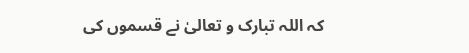کہ اللہ تبارک و تعالیٰ نے قسموں کی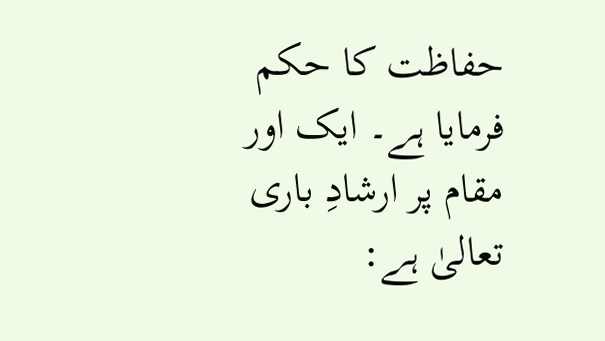حفاظت کا حکم فرمایا ہے۔ ایک اور مقام پر ارشادِ باری تعالیٰ ہے: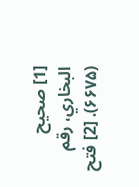[1] صحیح البخاري، رقم (۶۶۷۵). [2] فتح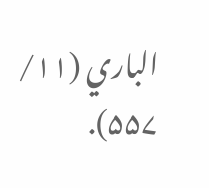الباري (۱۱/ ۵۵۷).